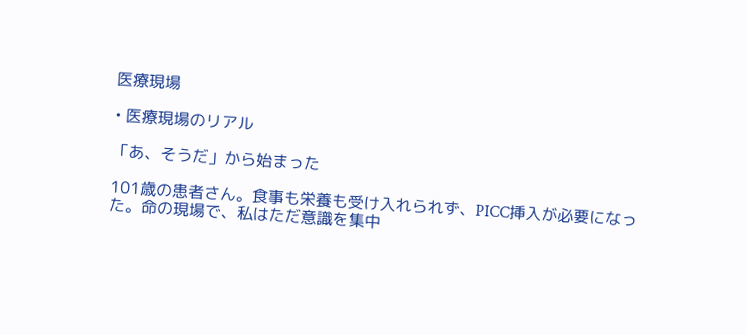医療現場

• 医療現場のリアル

「あ、そうだ」から始まった

101歳の患者さん。食事も栄養も受け入れられず、PICC挿入が必要になった。命の現場で、私はただ意識を集中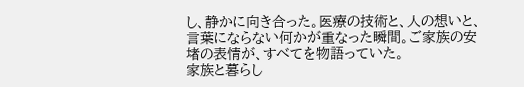し、静かに向き合った。医療の技術と、人の想いと、言葉にならない何かが重なった瞬間。ご家族の安堵の表情が、すべてを物語っていた。
家族と暮らし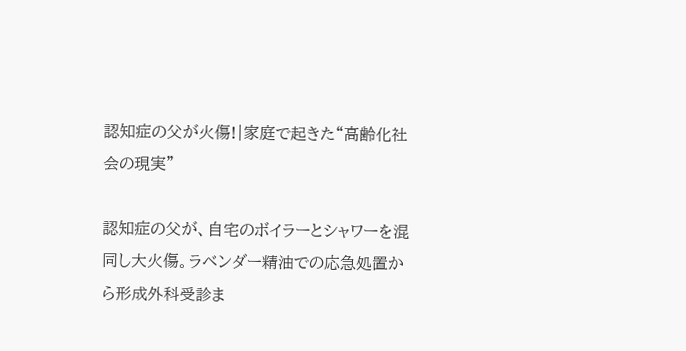認知症の父が火傷!|家庭で起きた“高齢化社会の現実”

認知症の父が、自宅のボイラーとシャワーを混同し大火傷。ラベンダー精油での応急処置から形成外科受診ま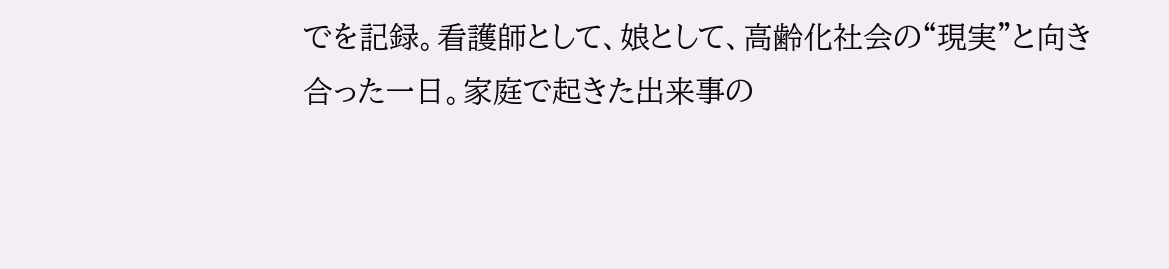でを記録。看護師として、娘として、高齢化社会の“現実”と向き合った一日。家庭で起きた出来事の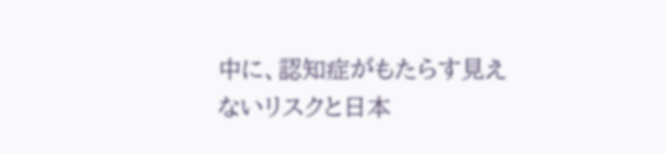中に、認知症がもたらす見えないリスクと日本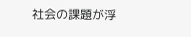社会の課題が浮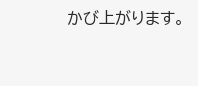かび上がります。